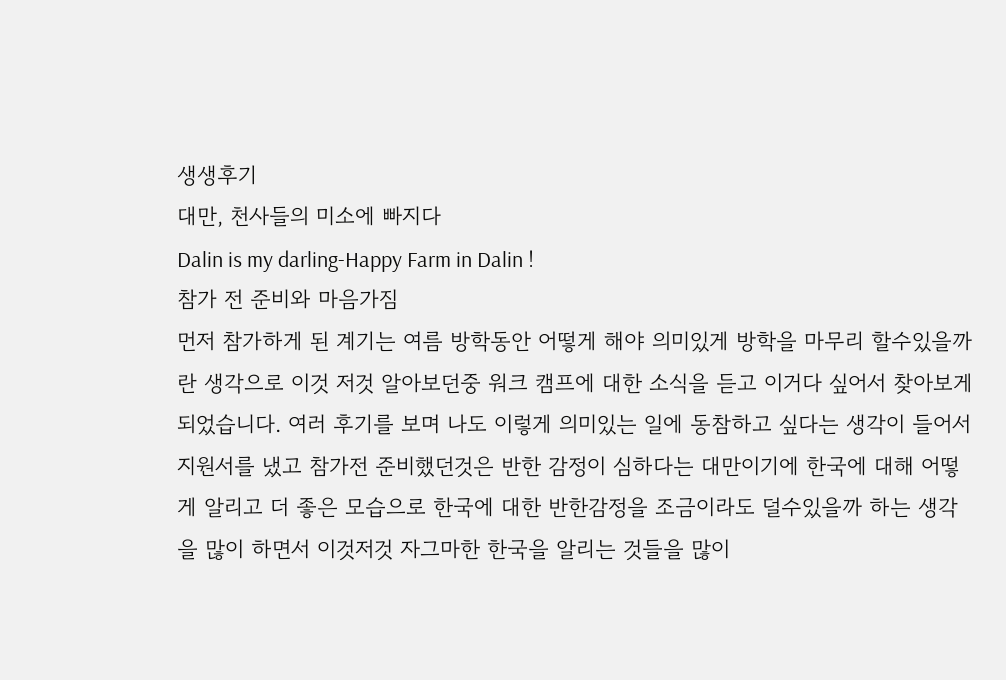생생후기
대만, 천사들의 미소에 빠지다
Dalin is my darling-Happy Farm in Dalin !
참가 전 준비와 마음가짐
먼저 참가하게 된 계기는 여름 방학동안 어떻게 해야 의미있게 방학을 마무리 할수있을까란 생각으로 이것 저것 알아보던중 워크 캠프에 대한 소식을 듣고 이거다 싶어서 찾아보게 되었습니다. 여러 후기를 보며 나도 이렇게 의미있는 일에 동참하고 싶다는 생각이 들어서 지원서를 냈고 참가전 준비했던것은 반한 감정이 심하다는 대만이기에 한국에 대해 어떻게 알리고 더 좋은 모습으로 한국에 대한 반한감정을 조금이라도 덜수있을까 하는 생각을 많이 하면서 이것저것 자그마한 한국을 알리는 것들을 많이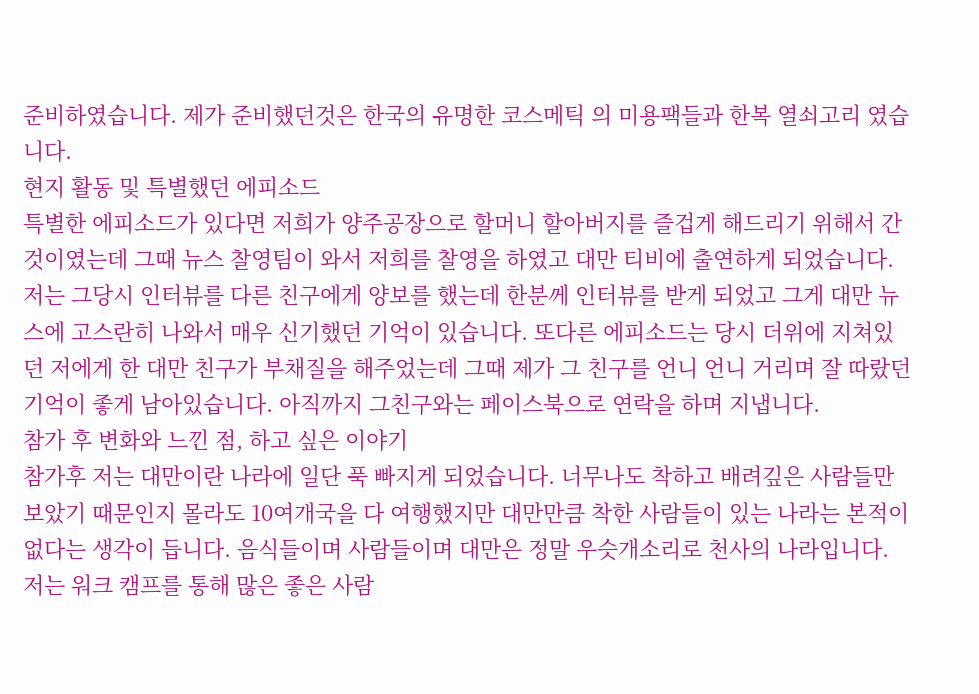준비하였습니다. 제가 준비했던것은 한국의 유명한 코스메틱 의 미용팩들과 한복 열쇠고리 였습니다.
현지 활동 및 특별했던 에피소드
특별한 에피소드가 있다면 저희가 양주공장으로 할머니 할아버지를 즐겁게 해드리기 위해서 간것이였는데 그때 뉴스 찰영팀이 와서 저희를 찰영을 하였고 대만 티비에 출연하게 되었습니다. 저는 그당시 인터뷰를 다른 친구에게 양보를 했는데 한분께 인터뷰를 받게 되었고 그게 대만 뉴스에 고스란히 나와서 매우 신기했던 기억이 있습니다. 또다른 에피소드는 당시 더위에 지쳐있던 저에게 한 대만 친구가 부채질을 해주었는데 그때 제가 그 친구를 언니 언니 거리며 잘 따랐던 기억이 좋게 남아있습니다. 아직까지 그친구와는 페이스북으로 연락을 하며 지냅니다.
참가 후 변화와 느낀 점, 하고 싶은 이야기
참가후 저는 대만이란 나라에 일단 푹 빠지게 되었습니다. 너무나도 착하고 배려깊은 사람들만 보았기 때문인지 몰라도 10여개국을 다 여행했지만 대만만큼 착한 사람들이 있는 나라는 본적이없다는 생각이 듭니다. 음식들이며 사람들이며 대만은 정말 우슷개소리로 천사의 나라입니다. 저는 워크 캠프를 통해 많은 좋은 사람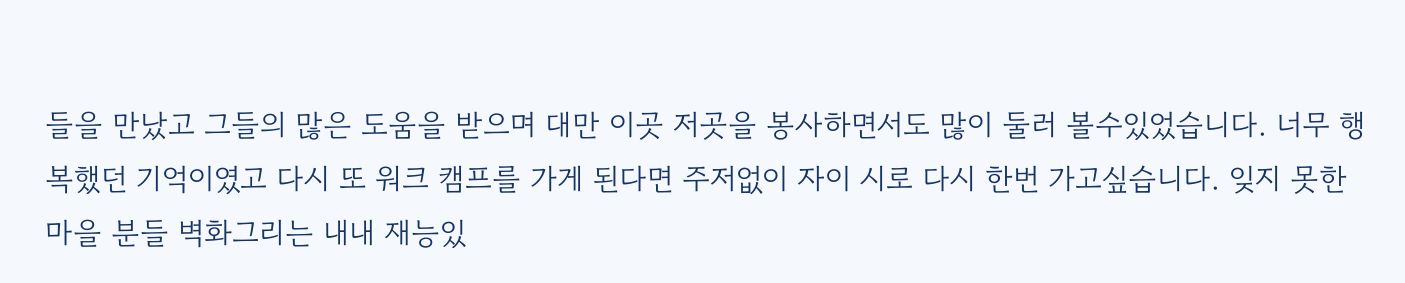들을 만났고 그들의 많은 도움을 받으며 대만 이곳 저곳을 봉사하면서도 많이 둘러 볼수있었습니다. 너무 행복했던 기억이였고 다시 또 워크 캠프를 가게 된다면 주저없이 자이 시로 다시 한번 가고싶습니다. 잊지 못한 마을 분들 벽화그리는 내내 재능있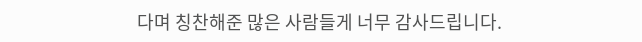다며 칭찬해준 많은 사람들게 너무 감사드립니다.